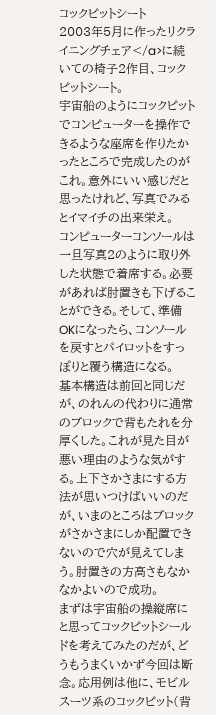コックピットシート
2003年5月に作ったリクライニングチェア</a>に続いての椅子2作目、コックピットシート。
宇宙船のようにコックピットでコンピューターを操作できるような座席を作りたかったところで完成したのがこれ。意外にいい感じだと思ったけれど、写真でみるとイマイチの出来栄え。
コンピューターコンソールは一旦写真2のように取り外した状態で着席する。必要があれば肘置きも下げることができる。そして、準備OKになったら、コンソールを戻すとパイロットをすっぽりと覆う構造になる。
基本構造は前回と同じだが、のれんの代わりに通常のブロックで背もたれを分厚くした。これが見た目が悪い理由のような気がする。上下さかさまにする方法が思いつけばいいのだが、いまのところはブロックがさかさまにしか配置できないので穴が見えてしまう。肘置きの方高さもなかなかよいので成功。
まずは宇宙船の操縦席にと思ってコックピットシールドを考えてみたのだが、どうもうまくいかず今回は断念。応用例は他に、モビルスーツ系のコックピット(背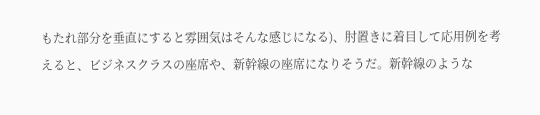もたれ部分を垂直にすると雰囲気はそんな感じになる)、肘置きに着目して応用例を考えると、ビジネスクラスの座席や、新幹線の座席になりそうだ。新幹線のような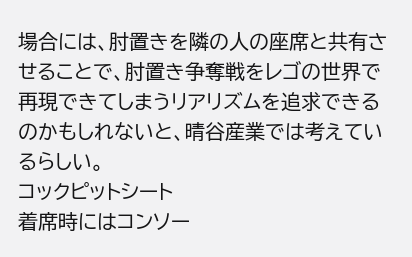場合には、肘置きを隣の人の座席と共有させることで、肘置き争奪戦をレゴの世界で再現できてしまうリアリズムを追求できるのかもしれないと、晴谷産業では考えているらしい。
コックピットシート
着席時にはコンソー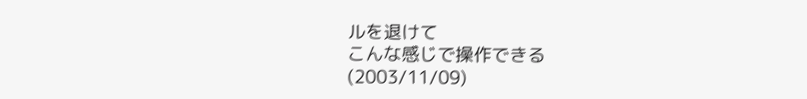ルを退けて
こんな感じで操作できる
(2003/11/09)